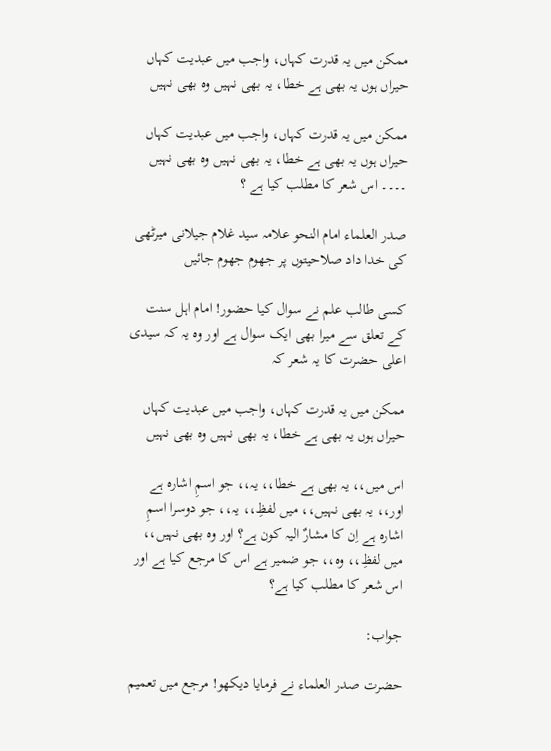ممکن میں یہ قدرت کہاں، واجب میں عبدیت کہاں حیراں ہوں یہ بھی ہے خطا، یہ بھی نہیں وہ بھی نہیں

ممکن میں یہ قدرت کہاں، واجب میں عبدیت کہاں
حیراں ہوں یہ بھی ہے خطا، یہ بھی نہیں وہ بھی نہیں ۔۔۔۔ اس شعر کا مطلب کیا ہے ؟

صدر العلماء امام النحو علامہ سید غلام جیلانی میرٹھی کی خدا داد صلاحیتوں پر جھوم جھوم جائیں

کسی طالب علم نے سوال کیا حضور! امام اہل سنت کے تعلق سے میرا بھی ایک سوال ہے اور وہ یہ کہ سیدی اعلی حضرت کا یہ شعر کہ

ممکن میں یہ قدرت کہاں، واجب میں عبدیت کہاں
حیراں ہوں یہ بھی ہے خطا، یہ بھی نہیں وہ بھی نہیں

اس میں،، یہ بھی ہے خطا،، یہ،، جو اسمِ اشارہ ہے اور،، یہ بھی نہیں،، میں لفظِ،، یہ،، جو دوسرا اسمِ اشارہ ہے اِن کا مشارٌ الیہ کون ہے؟ اور وہ بھی نہیں،، میں لفظِ،، وہ،، جو ضمیر ہے اس کا مرجع کیا ہے اور اس شعر کا مطلب کیا ہے؟

جواب:

حضرت صدر العلماء نے فرمایا دیکھو! مرجع میں تعمیم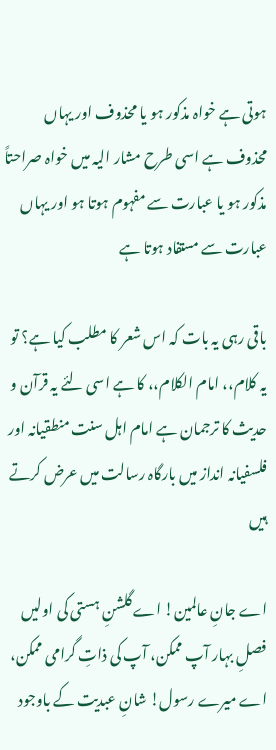ہوتی ہے خواہ مذکور ہو یا محذوف اور یہاں محذوف ہے اسی طرح مشار الیہ میں خواہ صراحتاً مذکور ہو یا عبارت سے مفہوم ہوتا ہو اور یہاں عبارت سے مستفاد ہوتا ہے

باقی رہی یہ بات کہ اس شعر کا مطلب کیا ہے؟ تو یہ کلام،، امام الکلام،، کا ہے اسی لئے یہ قرآن و حدیث کا ترجمان ہے امام اہل سنت منطقیانہ اور فلسفیانہ انداز میں بارگاہ رسالت میں عرض کرتے ہیں

اے جانِ عالمین! اے گلشنِ ہستی کی اولیں فصلِ بہار آپ ممکن، آپ کی ذاتِ گرامی ممکن، اے میرے رسول! شانِ عبدیت کے باوجود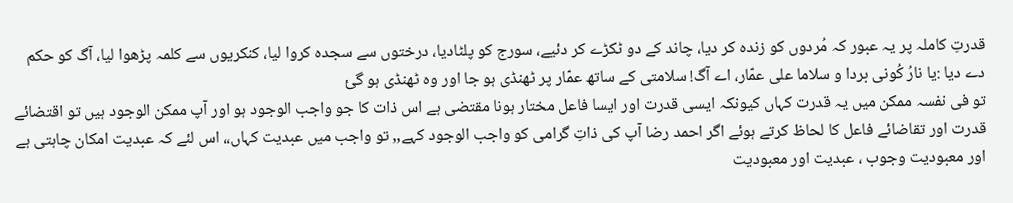قدرتِ کاملہ پر یہ عبور کہ مُردوں کو زندہ کر دیا، چاند کے دو ٹکڑے کر دئیے، سورج کو پلٹادیا، درختوں سے سجدہ کروا لیا، کنکریوں سے کلمہ پڑھوا لیا، آگ کو حکم دے دیا :یا نارُ کُونی بردا و سلاما علی عمّار، اے آگ! سلامتی کے ساتھ عمّار پر ٹھنڈی ہو جا اور وہ ٹھنڈی ہو گئ
تو فی نفسہ ممکن میں یہ قدرت کہاں کیونکہ ایسی قدرت اور ایسا فاعل مختار ہونا مقتضی ہے اس ذات کا جو واجب الوجود ہو اور آپ ممکن الوجود ہیں تو اقتضائے قدرت اور تقاضائے فاعل کا لحاظ کرتے ہوئے اگر احمد رضا آپ کی ذاتِ گرامی کو واجب الوجود کہے,, تو واجب میں عبدیت کہاں،، اس لئے کہ عبدیت امکان چاہتی ہے اور معبودیت وجوب ، عبدیت اور معبودیت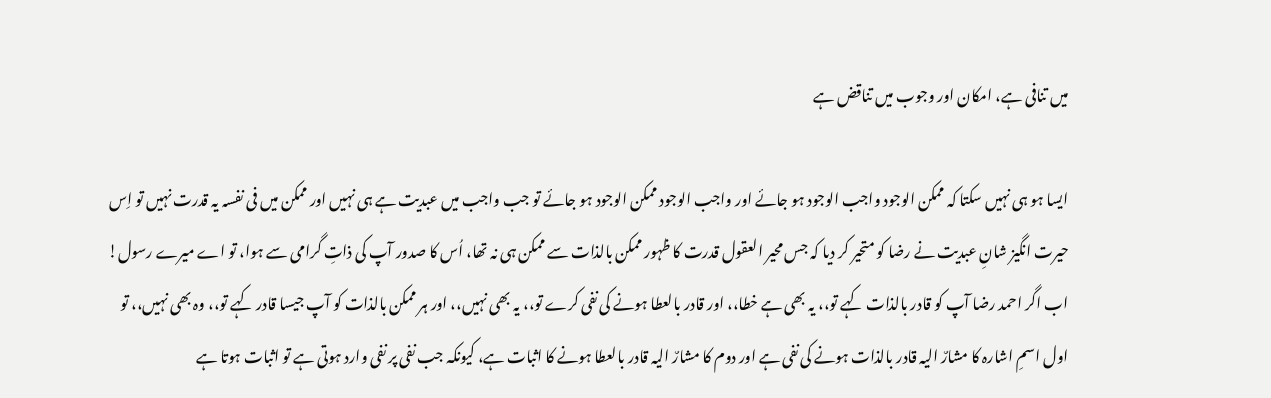میں تنافی ہے، امکان اور وجوب میں تناقض ہے

ایسا ہو ہی نہیں سکتا کہ ممکن الوجود واجب الوجود ہو جائے اور واجب الوجود ممکن الوجود ہو جائے تو جب واجب میں عبدیت ہے ہی نہیں اور ممکن میں فی نفسہ یہ قدرت نہیں تو اِس حیرت انگیز شانِ عبدیت نے رضا کو متحیر کر دیا کہ جس محیر العقول قدرت کا ظہور ممکن بالذات سے ممکن ہی نہ تھا، اُس کا صدور آپ کی ذاتِ گرامی سے ہوا، تو اے میرے رسول! اب اگر احمد رضا آپ کو قادر بالذات کہے تو،، یہ بھی ہے خطا،، اور قادر بالعطا ہونے کی نفی کرے تو،، یہ بھی نہیں،، اور ہر ممکن بالذات کو آپ جیسا قادر کہے تو،، وہ بھی نہیں،، تو اول اسمِ اشارہ کا مشارٌ الیہ قادر بالذات ہونے کی نفی ہے اور دوم کا مشارٌ الیہ قادر بالعطا ہونے کا اثبات ہے، کیونکہ جب نفی پر نفی وارد ہوتی ہے تو اثبات ہوتا ہے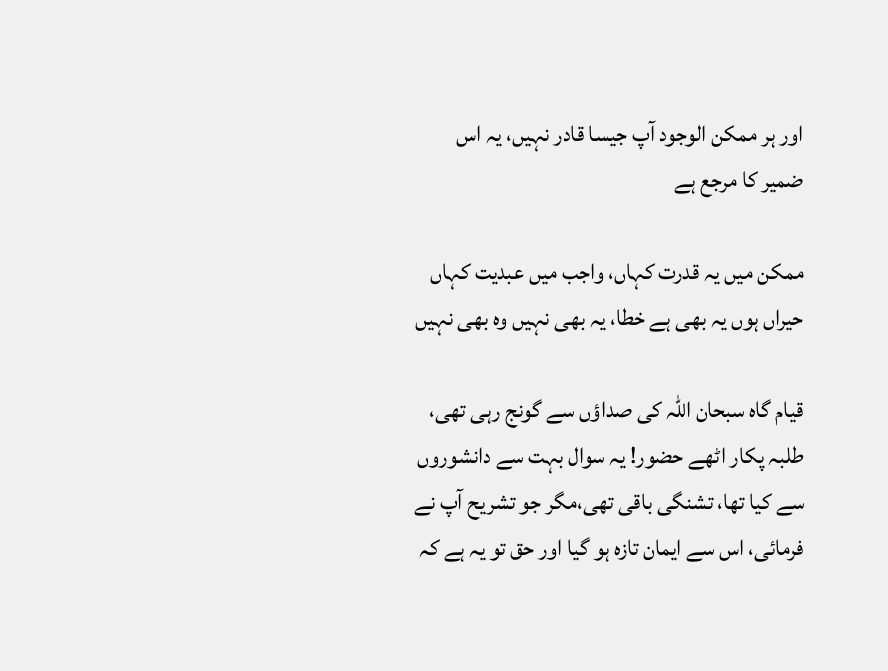اور ہر ممکن الوجود آپ جیسا قادر نہیں، یہ اس ضمیر کا مرجع ہے

ممکن میں یہ قدرت کہاں، واجب میں عبدیت کہاں
حیراں ہوں یہ بھی ہے خطا، یہ بھی نہیں وہ بھی نہیں

قیام گاہ سبحان اللہ کی صداؤں سے گونج رہی تھی، طلبہ پکار اٹھے حضور! یہ سوال بہت سے دانشوروں سے کیا تھا، تشنگی باقی تھی،مگر جو تشریح آپ نے فرمائی، اس سے ایمان تازہ ہو گیا اور حق تو یہ ہے کہ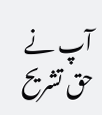آپ نے حق تشریح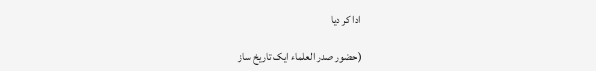ادا کر دیا

(حضور صدر العلماء ایک تاریخ ساز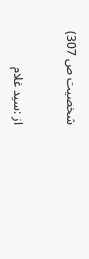شخصیت ص 307)

از :سید غلام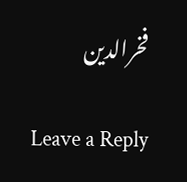فخرالدین

Leave a Reply